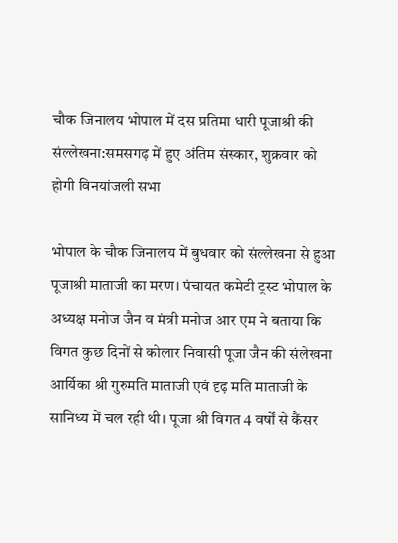चौक जिनालय भोपाल में दस प्रतिमा धारी पूजाश्री की संल्लेखना:समसगढ़ में हुए अंतिम संस्कार, शुक्रवार को होगी विनयांजली सभा

भोपाल के चौक जिनालय में बुधवार को संल्लेखना से हुआ पूजाश्री माताजी का मरण। पंचायत कमेटी ट्रस्ट भोपाल के अध्यक्ष मनोज जैन व मंत्री मनोज आर एम ने बताया कि विगत कुछ दिनों से कोलार निवासी पूजा जैन की संलेखना आर्यिका श्री गुरुमति माताजी एवं दृढ़ मति माताजी के सानिध्य में चल रही थी। पूजा श्री विगत 4 वर्षों से कैंसर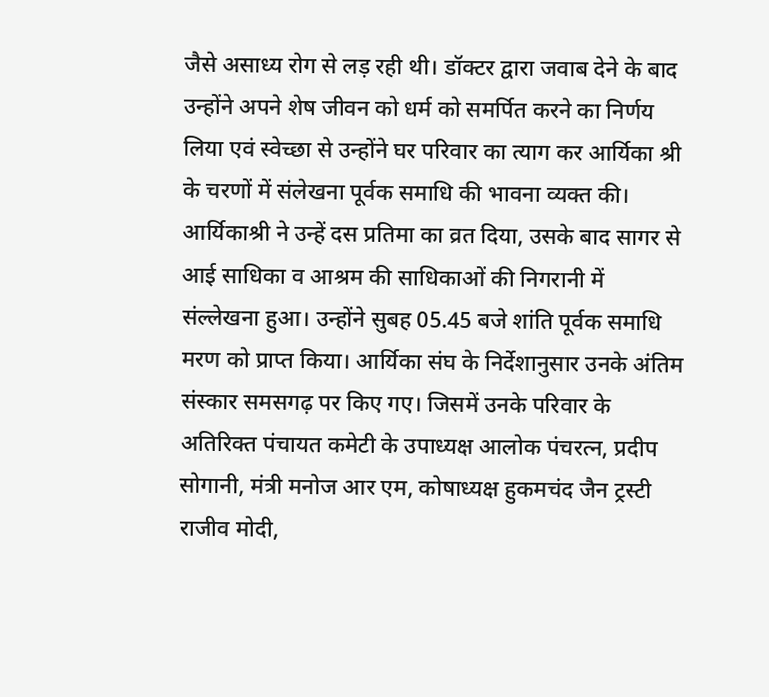जैसे असाध्य रोग से लड़ रही थी। डॉक्टर द्वारा जवाब देने के बाद उन्होंने अपने शेष जीवन को धर्म को समर्पित करने का निर्णय लिया एवं स्वेच्छा से उन्होंने घर परिवार का त्याग कर आर्यिका श्री के चरणों में संलेखना पूर्वक समाधि की भावना व्यक्त की। आर्यिकाश्री ने उन्हें दस प्रतिमा का व्रत दिया, उसके बाद सागर से आई साधिका व आश्रम की साधिकाओं की निगरानी में संल्लेखना हुआ। उन्होंने सुबह 05.45 बजे शांति पूर्वक समाधि मरण को प्राप्त किया। आर्यिका संघ के निर्देशानुसार उनके अंतिम संस्कार समसगढ़ पर किए गए। जिसमें उनके परिवार के अतिरिक्त पंचायत कमेटी के उपाध्यक्ष आलोक पंचरत्न, प्रदीप सोगानी, मंत्री मनोज आर एम, कोषाध्यक्ष हुकमचंद जैन ट्रस्टी राजीव मोदी,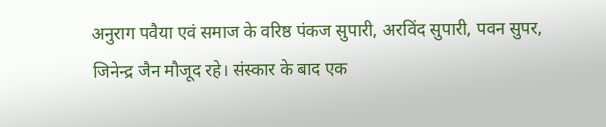अनुराग पवैया एवं समाज के वरिष्ठ पंकज सुपारी, अरविंद सुपारी, पवन सुपर, जिनेन्द्र जैन मौजूद रहे। संस्कार के बाद एक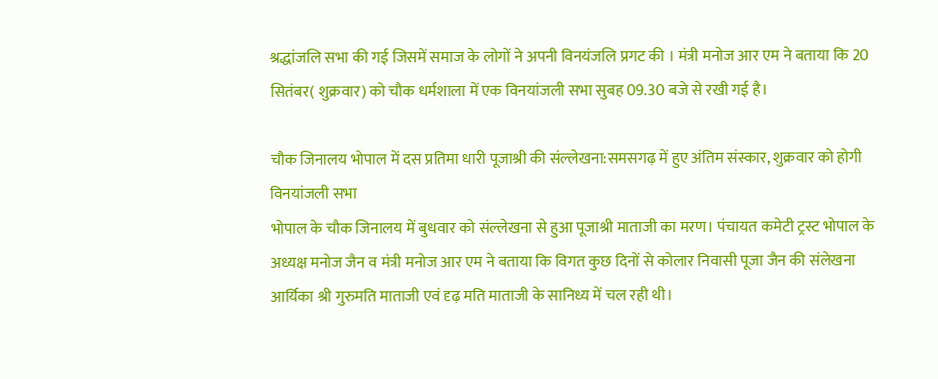श्रद्धांजलि सभा की गई जिसमें समाज के लोगों ने अपनी विनयंजलि प्रगट की । मंत्री मनोज आर एम ने बताया कि 20 सितंबर( शुक्रवार) को चौक धर्मशाला में एक विनयांजली सभा सुबह 09.30 बजे से रखी गई है।

चौक जिनालय भोपाल में दस प्रतिमा धारी पूजाश्री की संल्लेखना:समसगढ़ में हुए अंतिम संस्कार, शुक्रवार को होगी विनयांजली सभा
भोपाल के चौक जिनालय में बुधवार को संल्लेखना से हुआ पूजाश्री माताजी का मरण। पंचायत कमेटी ट्रस्ट भोपाल के अध्यक्ष मनोज जैन व मंत्री मनोज आर एम ने बताया कि विगत कुछ दिनों से कोलार निवासी पूजा जैन की संलेखना आर्यिका श्री गुरुमति माताजी एवं दृढ़ मति माताजी के सानिध्य में चल रही थी।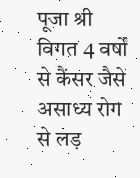पूजा श्री विगत 4 वर्षों से कैंसर जैसे असाध्य रोग से लड़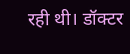रही थी। डॉक्टर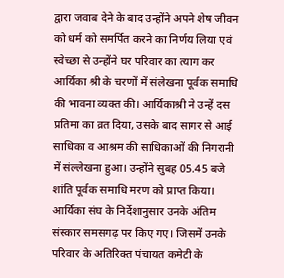द्वारा जवाब देने के बाद उन्होंने अपने शेष जीवन को धर्म को समर्पित करने का निर्णय लिया एवं स्वेच्छा से उन्होंने घर परिवार का त्याग कर आर्यिका श्री के चरणों में संलेखना पूर्वक समाधि की भावना व्यक्त की। आर्यिकाश्री ने उन्हें दस प्रतिमा का व्रत दिया, उसके बाद सागर से आई साधिका व आश्रम की साधिकाओं की निगरानी में संल्लेखना हुआ। उन्होंने सुबह 05.45 बजे शांति पूर्वक समाधि मरण को प्राप्त किया। आर्यिका संघ के निर्देशानुसार उनके अंतिम संस्कार समसगढ़ पर किए गए। जिसमें उनके परिवार के अतिरिक्त पंचायत कमेटी के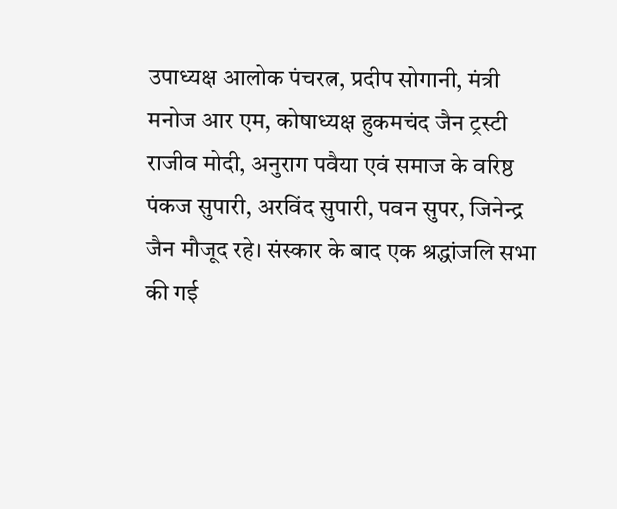उपाध्यक्ष आलोक पंचरत्न, प्रदीप सोगानी, मंत्री मनोज आर एम, कोषाध्यक्ष हुकमचंद जैन ट्रस्टी राजीव मोदी, अनुराग पवैया एवं समाज के वरिष्ठ पंकज सुपारी, अरविंद सुपारी, पवन सुपर, जिनेन्द्र जैन मौजूद रहे। संस्कार के बाद एक श्रद्धांजलि सभा की गई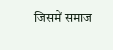जिसमें समाज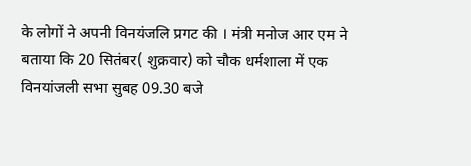के लोगों ने अपनी विनयंजलि प्रगट की । मंत्री मनोज आर एम ने बताया कि 20 सितंबर( शुक्रवार) को चौक धर्मशाला में एक विनयांजली सभा सुबह 09.30 बजे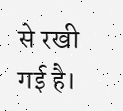से रखी गई है।